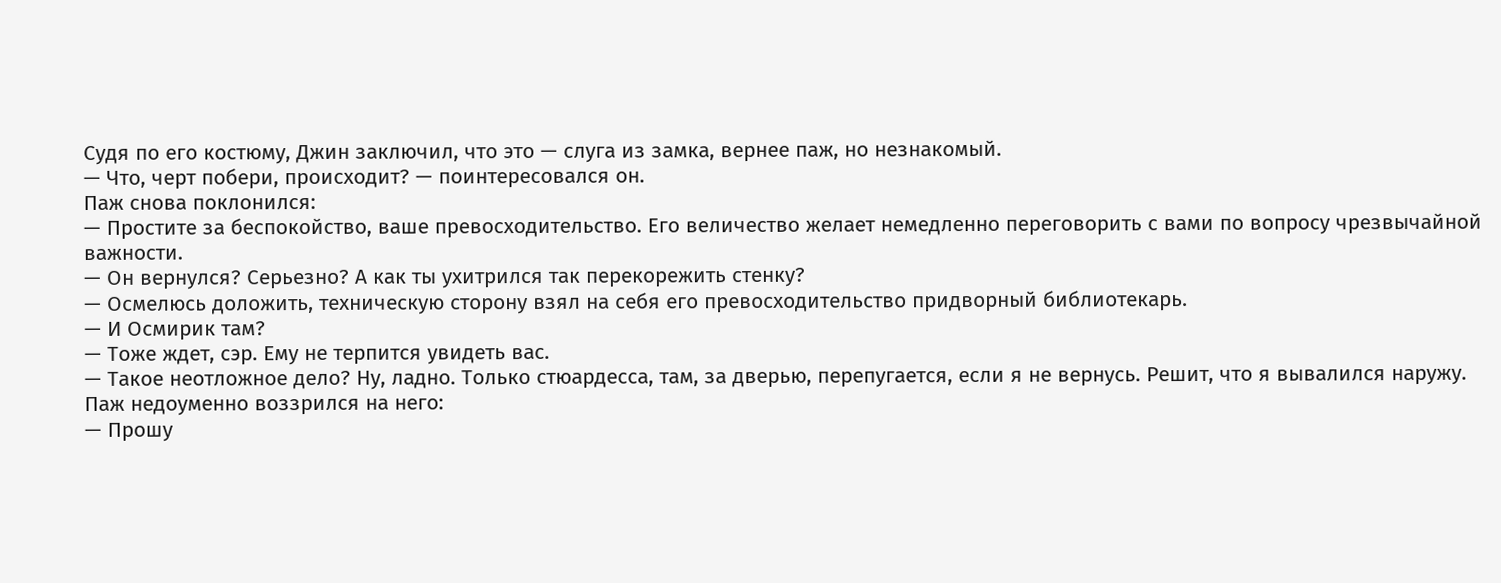Судя по его костюму, Джин заключил, что это — слуга из замка, вернее паж, но незнакомый.
— Что, черт побери, происходит? — поинтересовался он.
Паж снова поклонился:
— Простите за беспокойство, ваше превосходительство. Его величество желает немедленно переговорить с вами по вопросу чрезвычайной важности.
— Он вернулся? Серьезно? А как ты ухитрился так перекорежить стенку?
— Осмелюсь доложить, техническую сторону взял на себя его превосходительство придворный библиотекарь.
— И Осмирик там?
— Тоже ждет, сэр. Ему не терпится увидеть вас.
— Такое неотложное дело? Ну, ладно. Только стюардесса, там, за дверью, перепугается, если я не вернусь. Решит, что я вывалился наружу.
Паж недоуменно воззрился на него:
— Прошу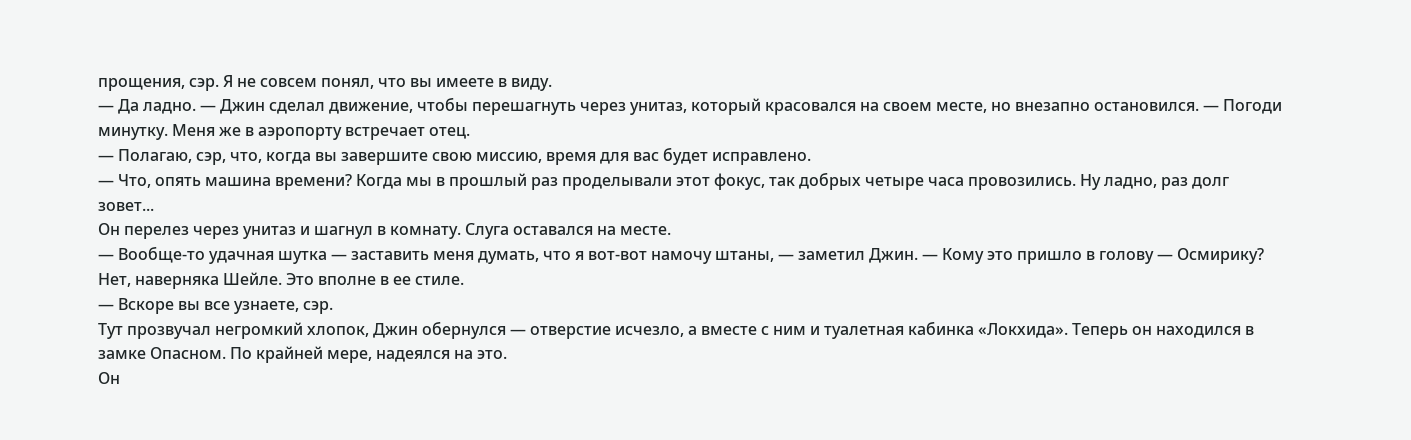прощения, сэр. Я не совсем понял, что вы имеете в виду.
— Да ладно. — Джин сделал движение, чтобы перешагнуть через унитаз, который красовался на своем месте, но внезапно остановился. — Погоди минутку. Меня же в аэропорту встречает отец.
— Полагаю, сэр, что, когда вы завершите свою миссию, время для вас будет исправлено.
— Что, опять машина времени? Когда мы в прошлый раз проделывали этот фокус, так добрых четыре часа провозились. Ну ладно, раз долг зовет...
Он перелез через унитаз и шагнул в комнату. Слуга оставался на месте.
— Вообще-то удачная шутка — заставить меня думать, что я вот-вот намочу штаны, — заметил Джин. — Кому это пришло в голову — Осмирику? Нет, наверняка Шейле. Это вполне в ее стиле.
— Вскоре вы все узнаете, сэр.
Тут прозвучал негромкий хлопок, Джин обернулся — отверстие исчезло, а вместе с ним и туалетная кабинка «Локхида». Теперь он находился в замке Опасном. По крайней мере, надеялся на это.
Он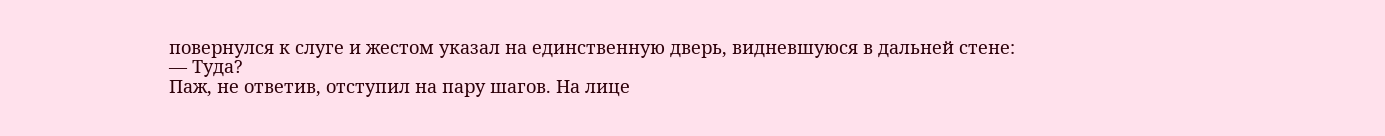повернулся к слуге и жестом указал на единственную дверь, видневшуюся в дальней стене:
— Туда?
Паж, не ответив, отступил на пару шагов. На лице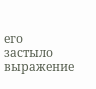его застыло выражение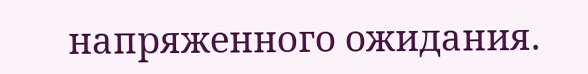напряженного ожидания.